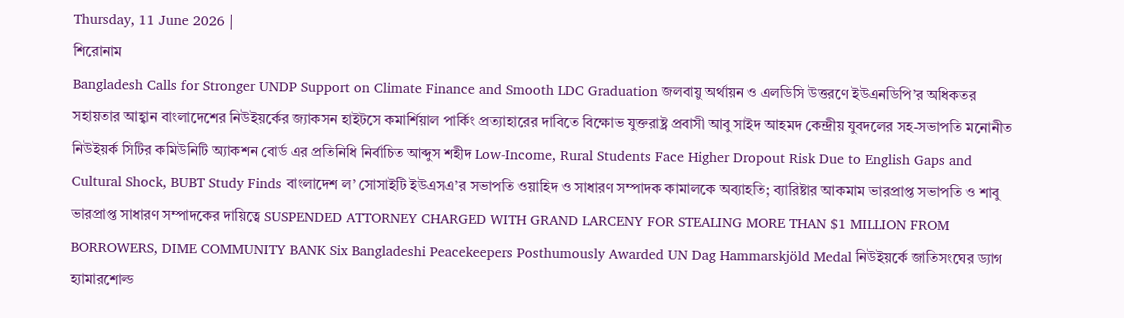Thursday, 11 June 2026 |
শিরোনাম
Bangladesh Calls for Stronger UNDP Support on Climate Finance and Smooth LDC Graduation জলবায়ু অর্থায়ন ও এলডিসি উত্তরণে ইউএনডিপি’র অধিকতর সহায়তার আহ্বান বাংলাদেশের নিউইয়র্কের জ্যাকসন হাইটসে কমার্শিয়াল পার্কিং প্রত্যাহারের দাবিতে বিক্ষোভ যুক্তরাষ্ট্র প্রবাসী আবু সাইদ আহমদ কেন্দ্রীয় যুবদলের সহ-সভাপতি মনোনীত নিউইয়র্ক সিটির কমিউনিটি অ্যাকশন বোর্ড এর প্রতিনিধি নির্বাচিত আব্দুস শহীদ Low-Income, Rural Students Face Higher Dropout Risk Due to English Gaps and Cultural Shock, BUBT Study Finds বাংলাদেশ ল’ সোসাইটি ইউএসএ’র সভাপতি ওয়াহিদ ও সাধারণ সম্পাদক কামালকে অব্যাহতি; ব্যারিষ্টার আকমাম ভারপ্রাপ্ত সভাপতি ও শাবু ভারপ্রাপ্ত সাধারণ সম্পাদকের দায়িত্বে SUSPENDED ATTORNEY CHARGED WITH GRAND LARCENY FOR STEALING MORE THAN $1 MILLION FROM BORROWERS, DIME COMMUNITY BANK Six Bangladeshi Peacekeepers Posthumously Awarded UN Dag Hammarskjöld Medal নিউইয়র্কে জাতিসংঘের ড্যাগ হ্যামারশোল্ড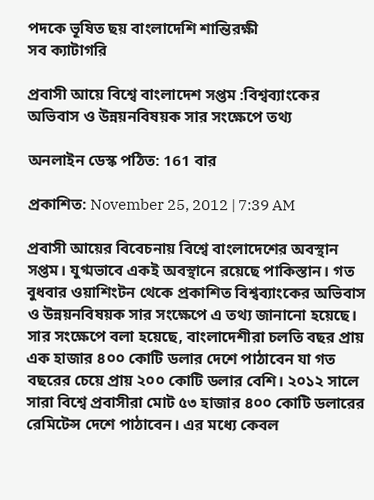পদকে ভূষিত ছয় বাংলাদেশি শান্তিরক্ষী
সব ক্যাটাগরি

প্রবাসী আয়ে বিশ্বে বাংলাদেশ সপ্তম :বিশ্বব্যাংকের অভিবাস ও উন্নয়নবিষয়ক সার সংক্ষেপে তথ্য

অনলাইন ডেস্ক পঠিত: 161 বার

প্রকাশিত: November 25, 2012 | 7:39 AM

প্রবাসী আয়ের বিবেচনায় বিশ্বে বাংলাদেশের অবস্থান সপ্তম। যুগ্মভাবে একই অবস্থানে রয়েছে পাকিস্তান। গত বুধবার ওয়াশিংটন থেকে প্রকাশিত বিশ্বব্যাংকের অভিবাস ও উন্নয়নবিষয়ক সার সংক্ষেপে এ তথ্য জানানো হয়েছে। সার সংক্ষেপে বলা হয়েছে, বাংলাদেশীরা চলতি বছর প্রায় এক হাজার ৪০০ কোটি ডলার দেশে পাঠাবেন যা গত বছরের চেয়ে প্রায় ২০০ কোটি ডলার বেশি। ২০১২ সালে সারা বিশ্বে প্রবাসীরা মোট ৫৩ হাজার ৪০০ কোটি ডলারের রেমিটেন্স দেশে পাঠাবেন। এর মধ্যে কেবল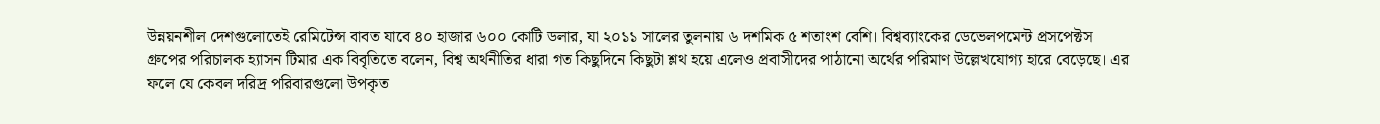উন্নয়নশীল দেশগুলোতেই রেমিটেন্স বাবত যাবে ৪০ হাজার ৬০০ কোটি ডলার, যা ২০১১ সালের তুলনায় ৬ দশমিক ৫ শতাংশ বেশি। বিশ্বব্যাংকের ডেভেলপমেন্ট প্রসপেক্টস গ্রুপের পরিচালক হ্যাসন টিমার এক বিবৃতিতে বলেন, বিশ্ব অর্থনীতির ধারা গত কিছুদিনে কিছুটা শ্লথ হয়ে এলেও প্রবাসীদের পাঠানো অর্থের পরিমাণ উল্লেখযোগ্য হারে বেড়েছে। এর ফলে যে কেবল দরিদ্র পরিবারগুলো উপকৃত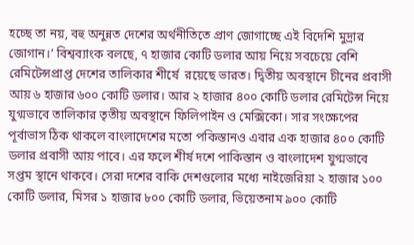হচ্ছে তা নয়, বহু অনুন্নত দেশের অর্থনীতিতে প্রাণ জোগাচ্ছে এই বিদেশি মুদ্রার জোগান।’ বিশ্বব্যাংক বলছে, ৭ হাজার কোটি ডলার আয় নিয়ে সবচেয়ে বেশি রেমিটেন্সপ্রাপ্ত দেশের তালিকার শীর্ষে  রয়েছে ভারত। দ্বিতীয় অবস্থানে চীনের প্রবাসী আয় ৬ হাজার ৬০০ কোটি ডলার। আর ২ হাজার ৪০০ কোটি ডলার রেমিটেন্স নিয়ে যুগ্মভাবে তালিকার তৃতীয় অবস্থানে ফিলিপাইন ও মেক্সিকো। সার সংক্ষেপের পূর্বাভাস ঠিক থাকলে বাংলাদেশের মতো পকিস্তানও এবার এক হাজার ৪০০ কোটি ডলার প্রবাসী আয় পাবে। এর ফলে শীর্ষ দশে পাকিস্তান ও বাংলাদেশ যুগ্মভাবে সপ্তম স্থানে থাকবে। সেরা দশের বাকি দেশগুলোর মধ্যে নাইজেরিয়া ২ হাজার ১০০ কোটি ডলার, মিসর ১ হাজার ৮০০ কোটি ডলার, ভিয়েতনাম ৯০০ কোটি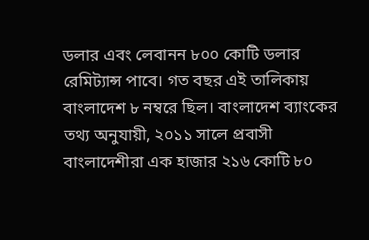ডলার এবং লেবানন ৮০০ কোটি ডলার রেমিট্যান্স পাবে। গত বছর এই তালিকায় বাংলাদেশ ৮ নম্বরে ছিল। বাংলাদেশ ব্যাংকের তথ্য অনুযায়ী, ২০১১ সালে প্রবাসী বাংলাদেশীরা এক হাজার ২১৬ কোটি ৮০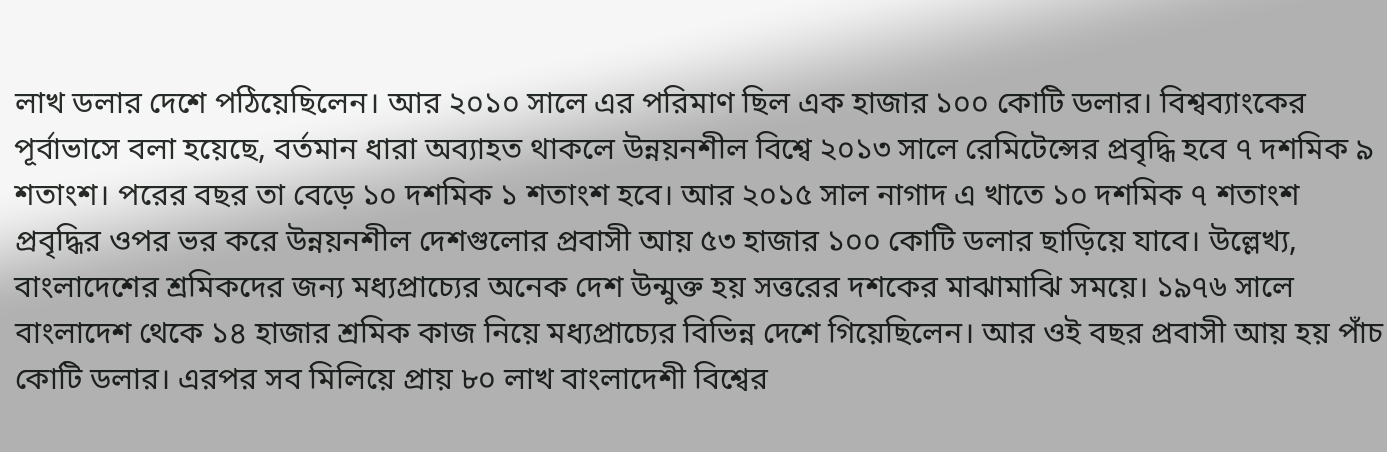লাখ ডলার দেশে পঠিয়েছিলেন। আর ২০১০ সালে এর পরিমাণ ছিল এক হাজার ১০০ কোটি ডলার। বিশ্বব্যাংকের পূর্বাভাসে বলা হয়েছে, বর্তমান ধারা অব্যাহত থাকলে উন্নয়নশীল বিশ্বে ২০১৩ সালে রেমিটেন্সের প্রবৃদ্ধি হবে ৭ দশমিক ৯ শতাংশ। পরের বছর তা বেড়ে ১০ দশমিক ১ শতাংশ হবে। আর ২০১৫ সাল নাগাদ এ খাতে ১০ দশমিক ৭ শতাংশ প্রবৃদ্ধির ওপর ভর করে উন্নয়নশীল দেশগুলোর প্রবাসী আয় ৫৩ হাজার ১০০ কোটি ডলার ছাড়িয়ে যাবে। উল্লেখ্য, বাংলাদেশের শ্রমিকদের জন্য মধ্যপ্রাচ্যের অনেক দেশ উন্মুক্ত হয় সত্তরের দশকের মাঝামাঝি সময়ে। ১৯৭৬ সালে বাংলাদেশ থেকে ১৪ হাজার শ্রমিক কাজ নিয়ে মধ্যপ্রাচ্যের বিভিন্ন দেশে গিয়েছিলেন। আর ওই বছর প্রবাসী আয় হয় পাঁচ কোটি ডলার। এরপর সব মিলিয়ে প্রায় ৮০ লাখ বাংলাদেশী বিশ্বের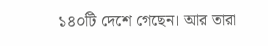১৪০টি দেশে গেছেন। আর তারা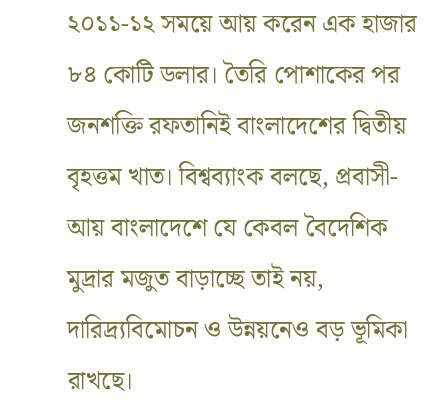২০১১-১২ সময়ে আয় করেন এক হাজার ৮৪ কোটি ডলার। তৈরি পোশাকের পর জনশক্তি রফতানিই বাংলাদেশের দ্বিতীয় বৃহত্তম খাত। বিশ্বব্যাংক বলছে, প্রবাসী-আয় বাংলাদেশে যে কেবল বৈদেশিক মুদ্রার মজুত বাড়াচ্ছে তাই নয়, দারিদ্র্যবিমোচন ও উন্নয়নেও বড় ভূমিকা রাখছে।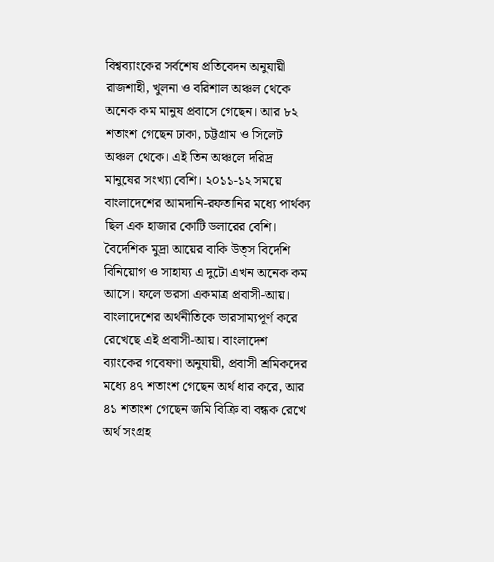বিশ্বব্যাংকের সর্বশেষ প্রতিবেদন অনুযায়ী রাজশাহী, খুলনা ও বরিশাল অঞ্চল থেকে অনেক কম মানুষ প্রবাসে গেছেন। আর ৮২ শতাংশ গেছেন ঢাকা, চট্টগ্রাম ও সিলেট অঞ্চল থেকে। এই তিন অঞ্চলে দরিদ্র মানুষের সংখ্যা বেশি। ২০১১-১২ সময়ে বাংলাদেশের আমদানি-রফতানির মধ্যে পার্থক্য ছিল এক হাজার কোটি ডলারের বেশি। বৈদেশিক মুদ্রা আয়ের বাকি উত্স বিদেশি বিনিয়োগ ও সাহায্য এ দুটো এখন অনেক কম আসে। ফলে ভরসা একমাত্র প্রবাসী-আয়। বাংলাদেশের অর্থনীতিকে ভারসাম্যপূর্ণ করে রেখেছে এই প্রবাসী-আয়। বাংলাদেশ ব্যাংকের গবেষণা অনুযায়ী, প্রবাসী শ্রমিকদের মধ্যে ৪৭ শতাংশ গেছেন অর্থ ধার করে, আর ৪১ শতাংশ গেছেন জমি বিক্রি বা বন্ধক রেখে অর্থ সংগ্রহ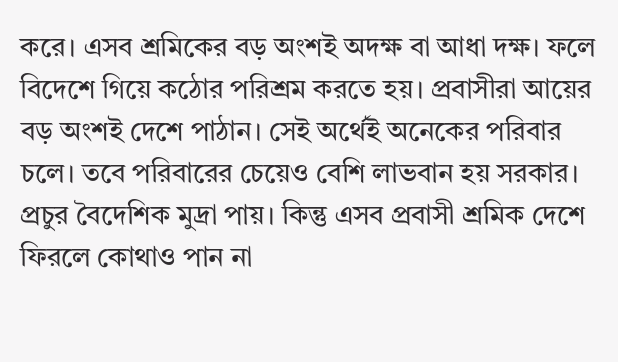করে। এসব শ্রমিকের বড় অংশই অদক্ষ বা আধা দক্ষ। ফলে বিদেশে গিয়ে কঠোর পরিশ্রম করতে হয়। প্রবাসীরা আয়ের বড় অংশই দেশে পাঠান। সেই অর্থেই অনেকের পরিবার চলে। তবে পরিবারের চেয়েও বেশি লাভবান হয় সরকার। প্রচুর বৈদেশিক মুদ্রা পায়। কিন্তু এসব প্রবাসী শ্রমিক দেশে ফিরলে কোথাও পান না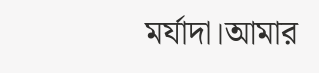মর্যাদা।আমার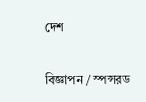দেশ

বিজ্ঞাপন / স্পন্সরড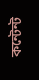কন্টেন্ট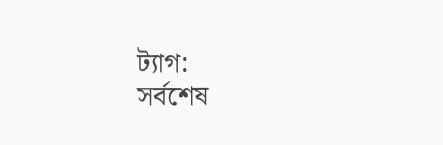ট্যাগ:
সর্বশেষ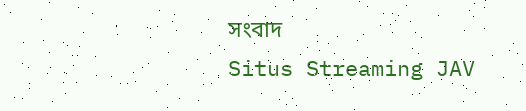সংবাদ
Situs Streaming JAV